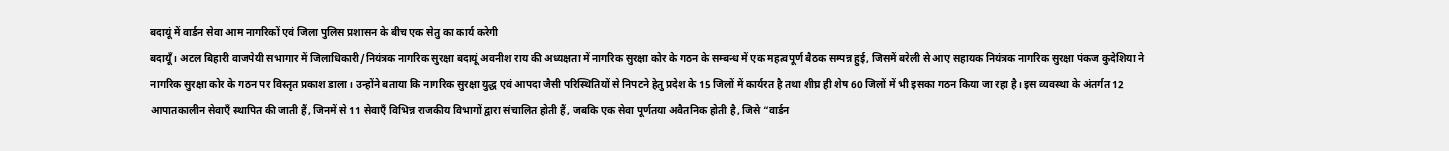बदायूं में वार्डन सेवा आम नागरिकों एवं जिला पुलिस प्रशासन के बीच एक सेतु का कार्य करेगी
बदायूँ। अटल बिहारी वाजपेयी सभागार में जिलाधिकारी/नियंत्रक नागरिक सुरक्षा बदायूं अवनीश राय की अध्यक्षता में नागरिक सुरक्षा कोर के गठन के सम्बन्ध में एक महत्वपूर्ण बैठक सम्पन्न हुई, जिसमें बरेली से आए सहायक नियंत्रक नागरिक सुरक्षा पंकज कुदेशिया ने नागरिक सुरक्षा कोर के गठन पर विस्तृत प्रकाश डाला। उन्होंने बताया कि नागरिक सुरक्षा युद्ध एवं आपदा जैसी परिस्थितियों से निपटने हेतु प्रदेश के 15 जिलों में कार्यरत है तथा शीघ्र ही शेष 60 जिलों में भी इसका गठन किया जा रहा है। इस व्यवस्था के अंतर्गत 12 आपातकालीन सेवाएँ स्थापित की जाती हैं, जिनमें से 11 सेवाएँ विभिन्न राजकीय विभागों द्वारा संचालित होती हैं, जबकि एक सेवा पूर्णतया अवैतनिक होती है, जिसे “वार्डन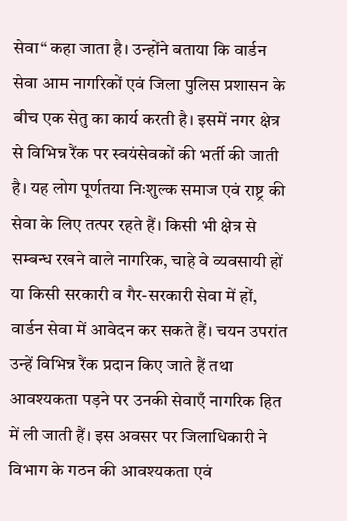सेवा“ कहा जाता है। उन्होंने बताया कि वार्डन सेवा आम नागरिकों एवं जिला पुलिस प्रशासन के बीच एक सेतु का कार्य करती है। इसमें नगर क्षेत्र से विभिन्न रैंक पर स्वयंसेवकों की भर्ती की जाती है। यह लोग पूर्णतया निःशुल्क समाज एवं राष्ट्र की सेवा के लिए तत्पर रहते हैं। किसी भी क्षेत्र से सम्बन्ध रखने वाले नागरिक, चाहे वे व्यवसायी हों या किसी सरकारी व गैर-सरकारी सेवा में हों, वार्डन सेवा में आवेदन कर सकते हैं। चयन उपरांत उन्हें विभिन्न रैंक प्रदान किए जाते हैं तथा आवश्यकता पड़ने पर उनकी सेवाएँ नागरिक हित में ली जाती हैं। इस अवसर पर जिलाधिकारी ने विभाग के गठन की आवश्यकता एवं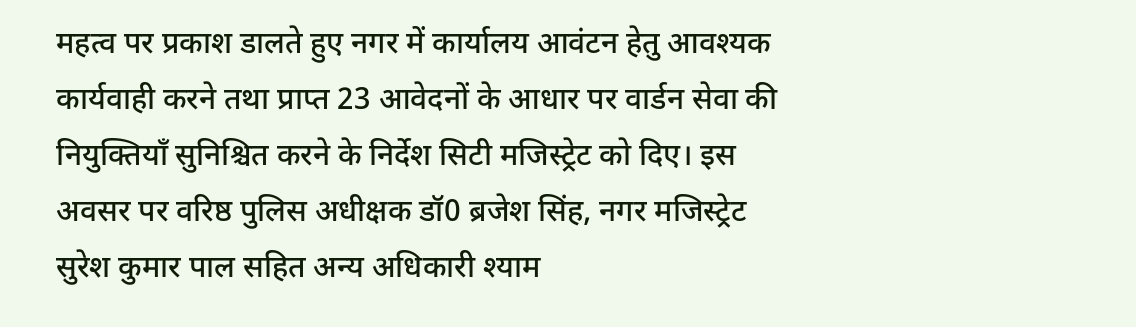महत्व पर प्रकाश डालते हुए नगर में कार्यालय आवंटन हेतु आवश्यक कार्यवाही करने तथा प्राप्त 23 आवेदनों के आधार पर वार्डन सेवा की नियुक्तियाँ सुनिश्चित करने के निर्देश सिटी मजिस्ट्रेट को दिए। इस अवसर पर वरिष्ठ पुलिस अधीक्षक डॉ0 ब्रजेश सिंह, नगर मजिस्ट्रेट सुरेश कुमार पाल सहित अन्य अधिकारी श्याम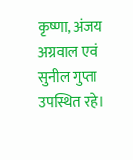कृष्णा, अंजय अग्रवाल एवं सुनील गुप्ता उपस्थित रहे।